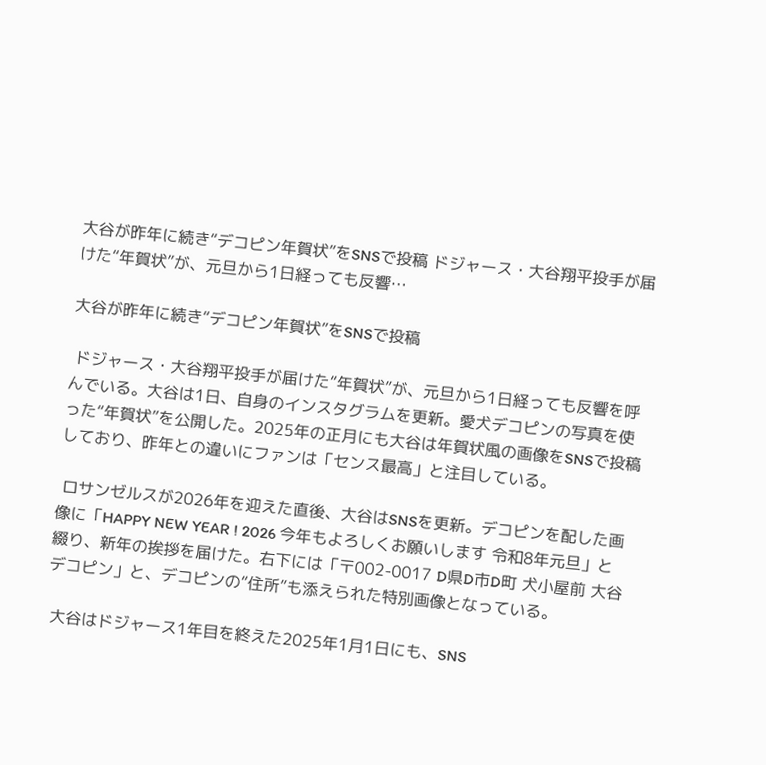大谷が昨年に続き“デコピン年賀状”をSNSで投稿 ドジャース・大谷翔平投手が届けた“年賀状”が、元旦から1日経っても反響…

大谷が昨年に続き“デコピン年賀状”をSNSで投稿

 ドジャース・大谷翔平投手が届けた“年賀状”が、元旦から1日経っても反響を呼んでいる。大谷は1日、自身のインスタグラムを更新。愛犬デコピンの写真を使った“年賀状”を公開した。2025年の正月にも大谷は年賀状風の画像をSNSで投稿しており、昨年との違いにファンは「センス最高」と注目している。

 ロサンゼルスが2026年を迎えた直後、大谷はSNSを更新。デコピンを配した画像に「HAPPY NEW YEAR ! 2026 今年もよろしくお願いします 令和8年元旦」と綴り、新年の挨拶を届けた。右下には「〒002-0017 D県D市D町 犬小屋前 大谷デコピン」と、デコピンの“住所”も添えられた特別画像となっている。

 大谷はドジャース1年目を終えた2025年1月1日にも、SNS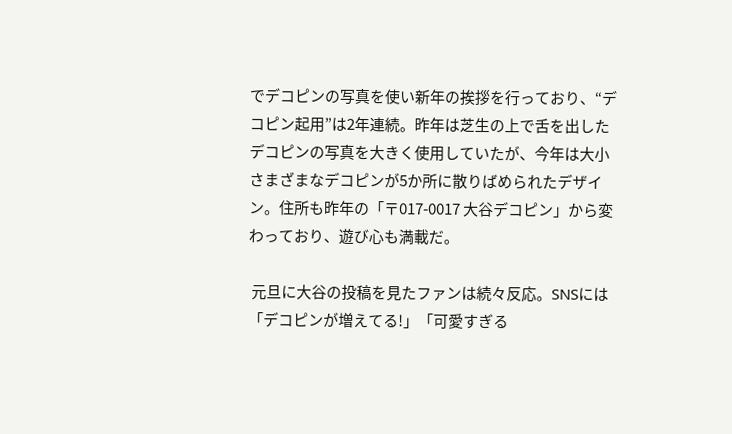でデコピンの写真を使い新年の挨拶を行っており、“デコピン起用”は2年連続。昨年は芝生の上で舌を出したデコピンの写真を大きく使用していたが、今年は大小さまざまなデコピンが5か所に散りばめられたデザイン。住所も昨年の「〒017-0017 大谷デコピン」から変わっており、遊び心も満載だ。

 元旦に大谷の投稿を見たファンは続々反応。SNSには「デコピンが増えてる!」「可愛すぎる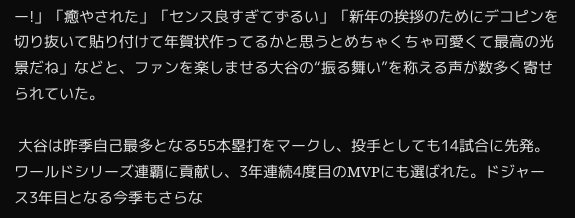ー!」「癒やされた」「センス良すぎてずるい」「新年の挨拶のためにデコピンを切り抜いて貼り付けて年賀状作ってるかと思うとめちゃくちゃ可愛くて最高の光景だね」などと、ファンを楽しませる大谷の“振る舞い”を称える声が数多く寄せられていた。

 大谷は昨季自己最多となる55本塁打をマークし、投手としても14試合に先発。ワールドシリーズ連覇に貢献し、3年連続4度目のMVPにも選ばれた。ドジャース3年目となる今季もさらな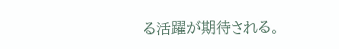る活躍が期待される。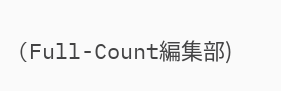(Full-Count編集部)